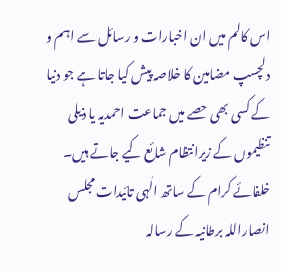اس کالم میں ان اخبارات و رسائل سے اہم و دلچسپ مضامین کا خلاصہ پیش کیا جاتا ہے جو دنیا کے کسی بھی حصے میں جماعت احمدیہ یا ذیلی تنظیموں کے زیرانتظام شائع کیے جاتے ہیں۔ خلفائے کرام کے ساتھ الٰہی تائیدات مجلس انصاراللہ برطانیہ کے رسالہ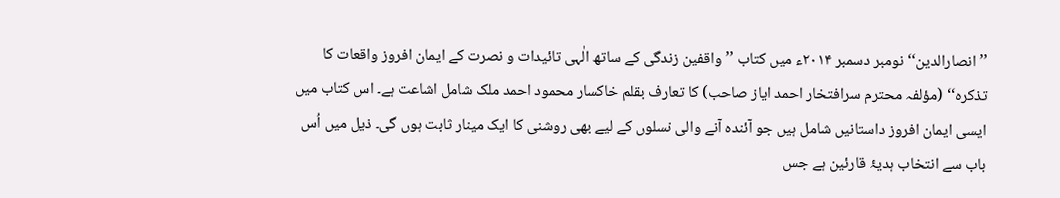’’انصارالدین‘‘ نومبر دسمبر ۲۰۱۴ء میں کتاب ’’واقفین زندگی کے ساتھ الٰہی تائیدات و نصرت کے ایمان افروز واقعات کا تذکرہ‘‘ (مؤلفہ محترم سرافتخار احمد ایاز صاحب) کا تعارف بقلم خاکسار محمود احمد ملک شامل اشاعت ہے۔ اس کتاب میں ایسی ایمان افروز داستانیں شامل ہیں جو آئندہ آنے والی نسلوں کے لیے بھی روشنی کا ایک مینار ثابت ہوں گی۔ ذیل میں اُس باب سے انتخاب ہدیۂ قارئین ہے جس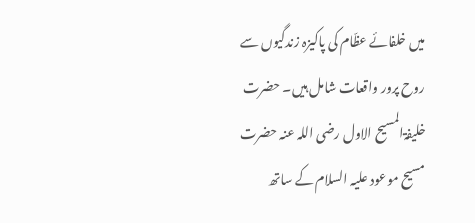میں خلفائے عظّام کی پاکیزہ زندگیوں سے روح پرور واقعات شامل ہیں۔ حضرت خلیفۃالمسیح الاول رضی اللہ عنہ حضرت مسیح موعود علیہ السلام کے ساتھ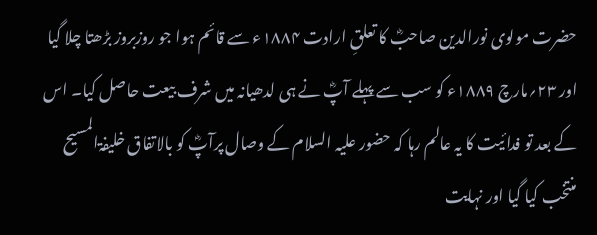حضرت مولوی نورالدین صاحبؓ کا تعلقِ ارادت ۱۸۸۴ء سے قائم ہوا جو روزبروز بڑھتا چلا گیا اور ۲۳؍مارچ ۱۸۸۹ء کو سب سے پہلے آپؓ نے ہی لدھیانہ میں شرف بیعت حاصل کیا۔ اس کے بعد تو فدائیت کا یہ عالم رہا کہ حضور علیہ السلام کے وصال پرآپؓ کو بالاتفاق خلیفۃالمسیح منتخب کیا گیا اور نہایت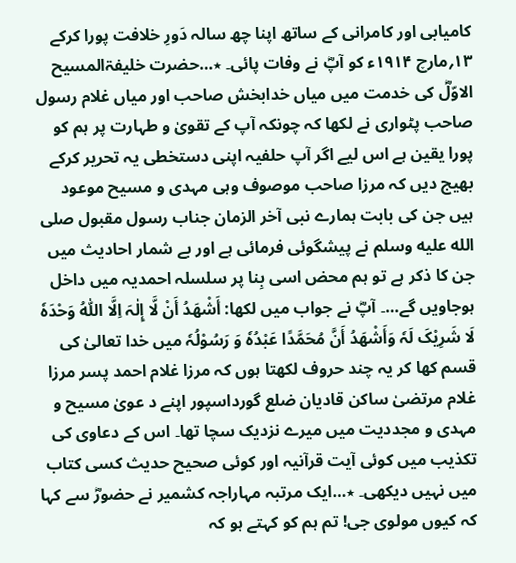کامیابی اور کامرانی کے ساتھ اپنا چھ سالہ دَورِ خلافت پورا کرکے ۱۳؍مارچ ۱۹۱۴ء کو آپؓ نے وفات پائی۔ ٭…حضرت خلیفۃالمسیح الاوّلؓ کی خدمت میں میاں خدابخش صاحب اور میاں غلام رسول صاحب پٹواری نے لکھا کہ چونکہ آپ کے تقویٰ و طہارت پر ہم کو پورا یقین ہے اس لیے اگر آپ حلفیہ اپنی دستخطی یہ تحریر کرکے بھیج دیں کہ مرزا صاحب موصوف وہی مہدی و مسیح موعود ہیں جن کی بابت ہمارے نبی آخر الزمان جناب رسول مقبول صلى الله عليه وسلم نے پیشگوئی فرمائی ہے اور بے شمار احادیث میں جن کا ذکر ہے تو ہم محض اسی بِنا پر سلسلہ احمدیہ میں داخل ہوجاویں گے…۔ آپؓ نے جواب میں لکھا: أَشْھَدُ أَنْ لَّا إِلٰہَ اِلَّا اللّٰہُ وَحْدَہٗ لَا شَرِیْکَ لَہٗ وَأَشْھَدُ أَنَّ مُحَمَّدًا عَبْدُہٗ وَ رَسُوْلُہٗ میں خدا تعالیٰ کی قسم کھا کر یہ چند حروف لکھتا ہوں کہ مرزا غلام احمد پسر مرزا غلام مرتضیٰ ساکن قادیان ضلع گورداسپور اپنے د عویٰ مسیح و مہدی و مجددیت میں میرے نزدیک سچا تھا۔ اس کے دعاوی کی تکذیب میں کوئی آیت قرآنیہ اور کوئی صحیح حدیث کسی کتاب میں نہیں دیکھی۔ ٭…ایک مرتبہ مہاراجہ کشمیر نے حضورؓ سے کہا کہ کیوں مولوی جی! تم ہم کو کہتے ہو کہ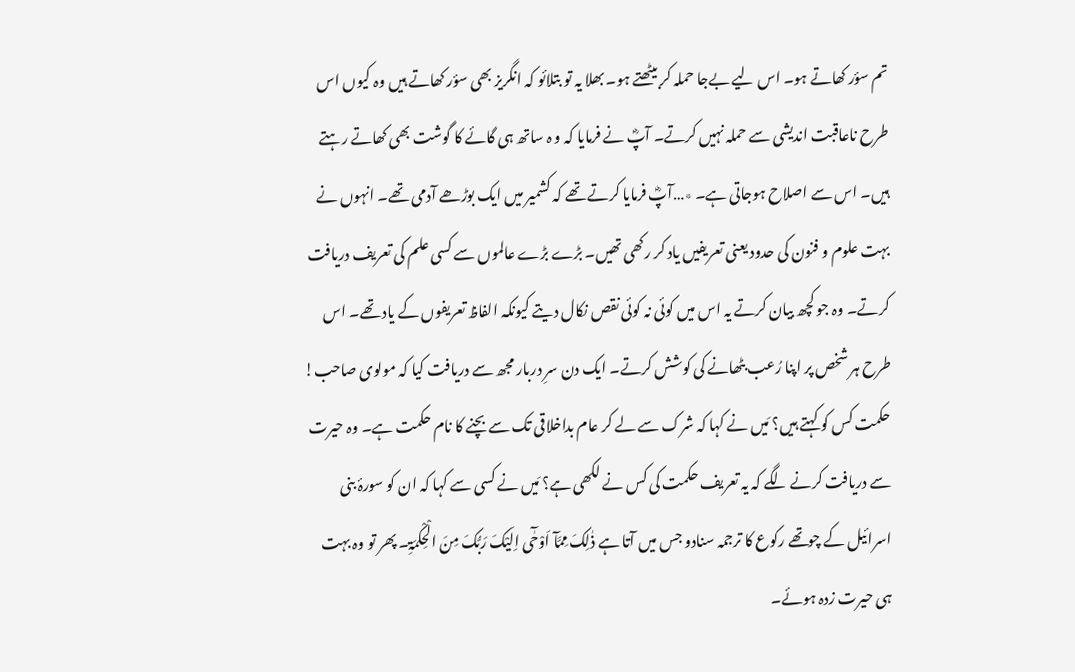تم سؤر کھاتے ہو۔ اس لیے بےجا حملہ کر بیٹھتے ہو۔ بھلا یہ تو بتلائو کہ انگریز بھی سؤر کھاتے ہیں وہ کیوں اس طرح ناعاقبت اندیشی سے حملہ نہیں کرتے۔ آپؓ نے فرمایا کہ و ہ ساتھ ہی گائے کا گوشت بھی کھاتے رہتے ہیں۔ اس سے اصلاح ہوجاتی ہے۔ ٭…آپؓ فرمایا کرتے تھے کہ کشمیر میں ایک بوڑھے آدمی تھے۔ انہوں نے بہت علوم و فنون کی حدود یعنی تعریفیں یاد کر رکھی تھیں۔ بڑے بڑے عالموں سے کسی علم کی تعریف دریافت کرتے۔ وہ جو کچھ بیان کرتے یہ اس میں کوئی نہ کوئی نقص نکال دیتے کیونکہ الفاظ تعریفوں کے یاد تھے۔ اس طرح ہر شخص پر اپنا رُعب بٹھانے کی کوشش کرتے۔ ایک دن سرِ دربار مجھ سے دریافت کیا کہ مولوی صاحب! حکمت کس کو کہتے ہیں؟ مَیں نے کہا کہ شرک سے لے کر عام بداخلاقی تک سے بچنے کا نام حکمت ہے۔ وہ حیرت سے دریافت کرنے لگے کہ یہ تعریف حکمت کی کس نے لکھی ہے؟ مَیں نے کسی سے کہا کہ ان کو سورۂ بنی اسرائیل کے چوتھے رکوع کا ترجمہ سنادو جس میں آتا ہے ذٰلِکَ مِمَّآ اَوْحٰٓی اِلَیْکَ رَبُّکَ مِنَ الْحِکْمَۃِ۔ پھر تو وہ بہت ہی حیرت زدہ ہوئے۔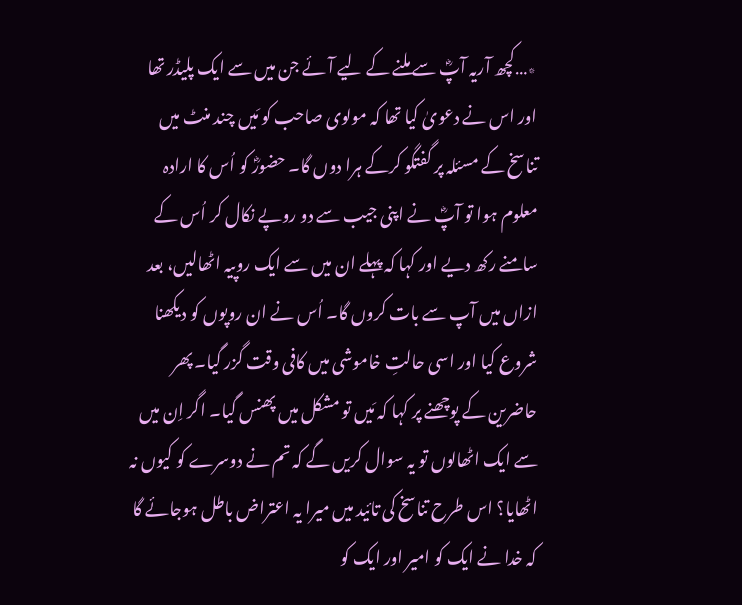٭…کچھ آریہ آپؓ سے ملنے کے لیے آئے جن میں سے ایک پلیڈر تھا اور اس نے دعویٰ کیا تھا کہ مولوی صاحب کو مَیں چند منٹ میں تناسخ کے مسئلہ پر گفتگو کرکے ہرا دوں گا۔ حضورؓ کو اُس کا ارادہ معلوم ہوا تو آپؓ نے اپنی جیب سے دو روپے نکال کر اُس کے سامنے رکھ دیے اور کہا کہ پہلے ان میں سے ایک روپیہ اٹھالیں، بعد ازاں میں آپ سے بات کروں گا۔ اُس نے ان روپوں کو دیکھنا شروع کیا اور اسی حالتِ خاموشی میں کافی وقت گزر گیا۔ پھر حاضرین کے پوچھنے پر کہا کہ مَیں تو مشکل میں پھنس گیا۔ اگر اِن میں سے ایک اٹھالوں تو یہ سوال کریں گے کہ تم نے دوسرے کو کیوں نہ اٹھایا؟ اس طرح تناسخ کی تائید میں میرا یہ اعتراض باطل ہوجائے گا کہ خدا نے ایک کو امیر اور ایک کو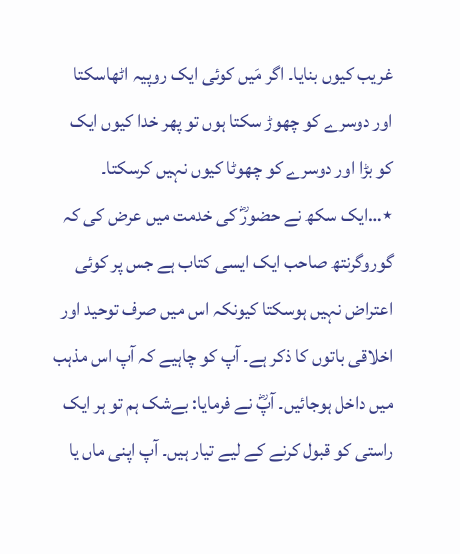غریب کیوں بنایا۔ اگر مَیں کوئی ایک روپیہ اٹھاسکتا اور دوسرے کو چھوڑ سکتا ہوں تو پھر خدا کیوں ایک کو بڑا اور دوسرے کو چھوٹا کیوں نہیں کرسکتا۔ ٭…ایک سکھ نے حضورؓ کی خدمت میں عرض کی کہ گوروگرنتھ صاحب ایک ایسی کتاب ہے جس پر کوئی اعتراض نہیں ہوسکتا کیونکہ اس میں صرف توحید اور اخلاقی باتوں کا ذکر ہے۔ آپ کو چاہیے کہ آپ اس مذہب میں داخل ہوجائیں۔ آپؓ نے فرمایا: بےشک ہم تو ہر ایک راستی کو قبول کرنے کے لیے تیار ہیں۔ آپ اپنی ماں یا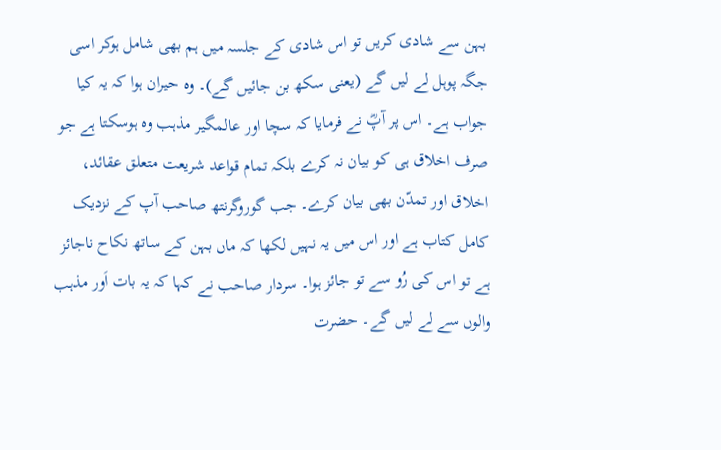بہن سے شادی کریں تو اس شادی کے جلسہ میں ہم بھی شامل ہوکر اسی جگہ پوہل لے لیں گے (یعنی سکھ بن جائیں گے)۔ وہ حیران ہوا کہ یہ کیا جواب ہے۔ اس پر آپؓ نے فرمایا کہ سچا اور عالمگیر مذہب وہ ہوسکتا ہے جو صرف اخلاق ہی کو بیان نہ کرے بلکہ تمام قواعد شریعت متعلق عقائد، اخلاق اور تمدّن بھی بیان کرے۔ جب گوروگرنتھ صاحب آپ کے نزدیک کامل کتاب ہے اور اس میں یہ نہیں لکھا کہ ماں بہن کے ساتھ نکاح ناجائز ہے تو اس کی رُو سے تو جائز ہوا۔ سردار صاحب نے کہا کہ یہ بات اَور مذہب والوں سے لے لیں گے۔ حضرت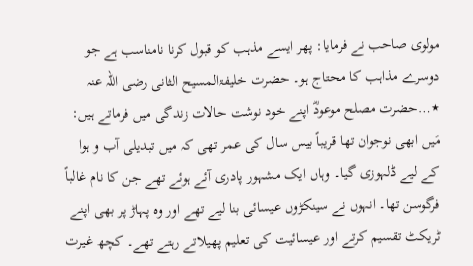مولوی صاحب نے فرمایا: پھر ایسے مذہب کو قبول کرنا نامناسب ہے جو دوسرے مذاہب کا محتاج ہو۔ حضرت خلیفۃالمسیح الثانی رضی اللہ عنہ ٭…حضرت مصلح موعودؓ اپنے خود نوشت حالات زندگی میں فرماتے ہیں: مَیں ابھی نوجوان تھا قریباً بیس سال کی عمر تھی کہ میں تبدیلی آب و ہوا کے لیے ڈلہوزی گیا۔ وہاں ایک مشہور پادری آئے ہوئے تھے جن کا نام غالباً فرگوسن تھا۔ انہوں نے سینکڑوں عیسائی بنا لیے تھے اور وہ پہاڑ پر بھی اپنے ٹریکٹ تقسیم کرتے اور عیسائیت کی تعلیم پھیلاتے رہتے تھے۔ کچھ غیرت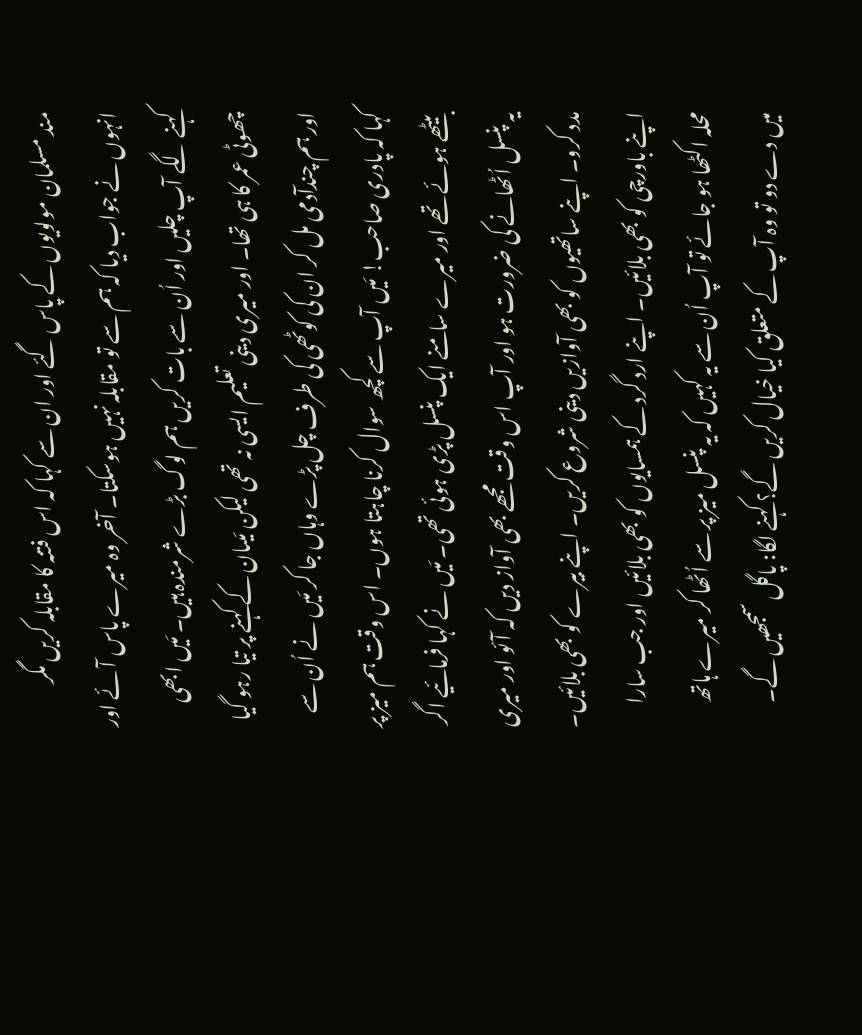مند مسلمان مولویوں کے پاس گئے اور ان سے کہا کہ اس فتنہ کا مقابلہ کریں مگر انہوں نے جواب دیا کہ ہم سے تو مقابلہ نہیں ہوسکتا۔ آخر وہ میرے پاس آئے اور کہنے لگے آپ چلیں اور اُن سے بات کریں ہم لوگ بڑے شرمندہ ہیں۔ مَیں ابھی چھوٹی عمر کا ہی تھا۔ اور میری دینی تعلیم ایسی نہ تھی لیکن مَیںان کے کہنے پر تیا رہو گیا اور ہم چندآدمی مل کر ان کی کوٹھی کی طرف چل پڑے وہاں جا کر مَیں نے اُن سے کہا کہ پادری صاحب! مَیں آپ سے کچھ سوال کرنا چاہتا ہوں۔ اس وقت ہم میز پر بیٹھے ہوئے تھے اور میرے سامنے ایک پنسل پڑی ہوئی تھی۔ مَیں نے کہا فرمائیے اگر یہ پنسل اُٹھانے کی ضرورت ہو اور آپ اس وقت مجھے بھی آواز دیں کہ آئو اور میری مدد کرو۔ اپنے ساتھیوں کو بھی آوازیں دینی شروع کریں۔ اپنے بیرے کو بھی بلائیں۔ اپنے باورچی کو بھی بلائیں۔ اپنے ارد گرد کے ہمسایوں کو بھی بلائیں اور جب سارا محلہ اکٹھا ہو جائے تو آپ اُن سے یہ کہیں کہ یہ پنسل میز پر سے اُٹھا کر میرے ہاتھ میں دے دو تو وہ آپ کے متعلق کیا خیال کریں گے؟ کہنے لگا: پاگل سمجھیں گے۔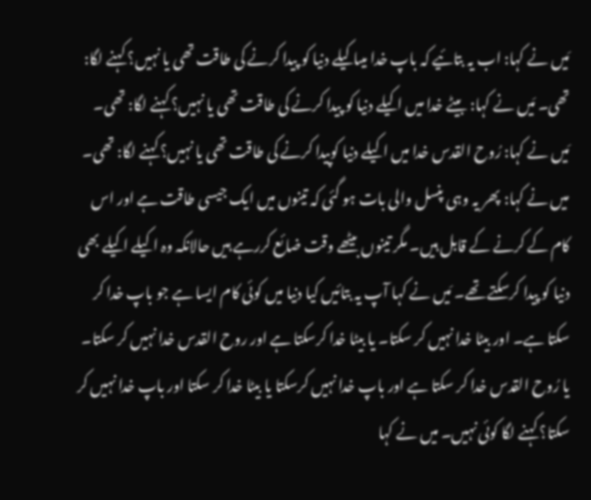مَیں نے کہا: اب یہ بتائیے کہ باپ خدا میںاکیلے دنیا کو پیدا کرنے کی طاقت تھی یا نہیں؟ کہنے لگا: تھی۔ مَیں نے کہا: بیٹے خدا میں اکیلے دنیا کو پیدا کرنے کی طاقت تھی یا نہیں؟ کہنے لگا: تھی۔ مَیں نے کہا: رُوح القدس خدا میں اکیلے دنیا کوپیدا کرنے کی طاقت تھی یا نہیں؟ کہنے لگا: تھی۔ میں نے کہا: پھر یہ وہی پنسل والی بات ہو گئی کہ تینوں میں ایک جیسی طاقت ہے اور اس کام کے کرنے کے قابل ہیں۔ مگر تینوں بیٹھے وقت ضائع کررہے ہیں حالانکہ وہ اکیلے اکیلے بھی دنیا کو پیدا کرسکتے تھے۔ مَیں نے کہا آپ یہ بتائیں کیا دنیا میں کوئی کام ایسا ہے جو باپ خدا کر سکتا ہے۔ اور بیٹا خدا نہیں کر سکتا۔ یا بیٹا خدا کرسکتا ہے اور روح القدس خدا نہیں کر سکتا۔ یا رُوح القدس خدا کر سکتا ہے اور باپ خدا نہیں کرسکتا یا بیٹا خدا کر سکتا اور باپ خدا نہیں کر سکتا؟ کہنے لگا کوئی نہیں۔ میں نے کہا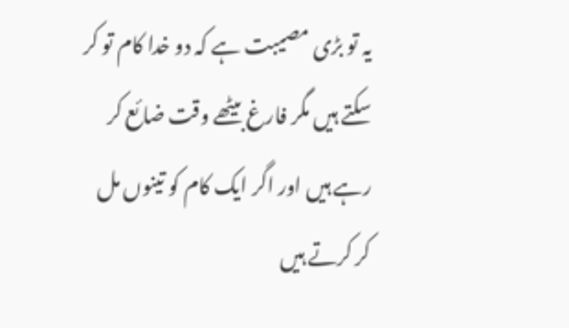یہ تو بڑی مصیبت ہے کہ دو خدا کام تو کر سکتے ہیں مگر فارغ بیٹھے وقت ضائع کر رہے ہیں اور اگر ایک کام کو تینوں مل کر کرتے ہیں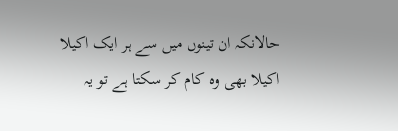حالانکہ ان تینوں میں سے ہر ایک اکیلا اکیلا بھی وہ کام کر سکتا ہے تو یہ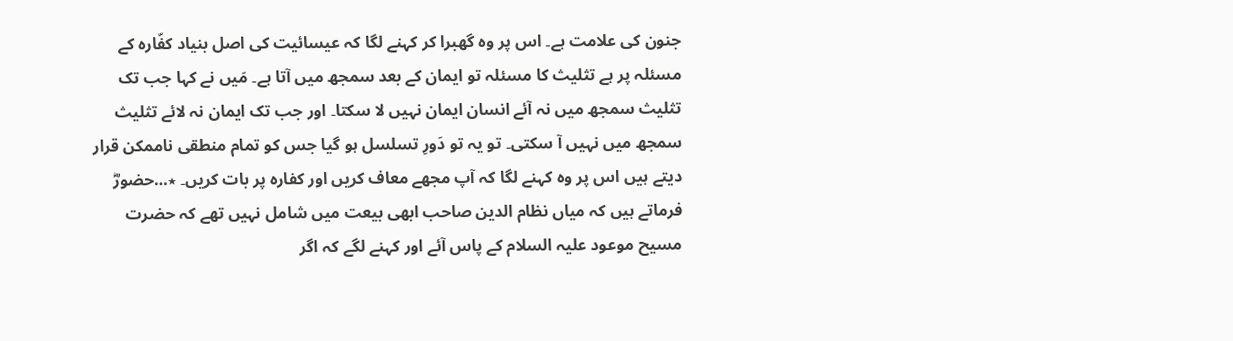جنون کی علامت ہے۔ اس پر وہ گھبرا کر کہنے لگا کہ عیسائیت کی اصل بنیاد کفّارہ کے مسئلہ پر ہے تثلیث کا مسئلہ تو ایمان کے بعد سمجھ میں آتا ہے۔ مَیں نے کہا جب تک تثلیث سمجھ میں نہ آئے انسان ایمان نہیں لا سکتا۔ اور جب تک ایمان نہ لائے تثلیث سمجھ میں نہیں آ سکتی۔ تو یہ تو دَورِ تسلسل ہو گیا جس کو تمام منطقی ناممکن قرار دیتے ہیں اس پر وہ کہنے لگا کہ آپ مجھے معاف کریں اور کفارہ پر بات کریں۔ ٭…حضورؓ فرماتے ہیں کہ میاں نظام الدین صاحب ابھی بیعت میں شامل نہیں تھے کہ حضرت مسیح موعود علیہ السلام کے پاس آئے اور کہنے لگے کہ اگر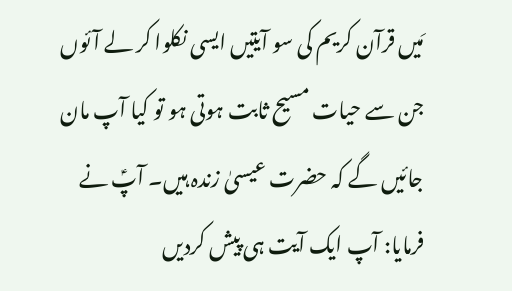مَیں قرآن کریم کی سو آیتیں ایسی نکلوا کر لے آئوں جن سے حیات مسیح ثابت ہوتی ہو تو کیا آپ مان جائیں گے کہ حضرت عیسیٰ زندہ ہیں۔ آپؑ نے فرمایا: آپ ایک آیت ہی پیش کردیں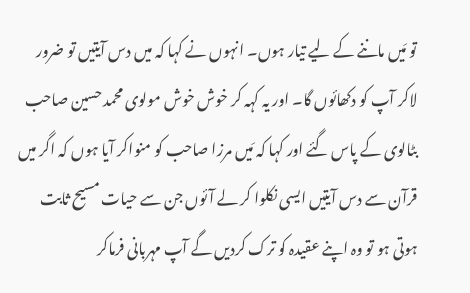تو مَیں ماننے کے لیے تیار ہوں۔ انہوں نے کہا کہ میں دس آیتیں تو ضرور لاکر آپ کو دکھائوں گا۔ اور یہ کہہ کر خوش خوش مولوی محمد حسین صاحب بٹالوی کے پاس گئے اور کہا کہ مَیں مرزا صاحب کو منواکر آیا ہوں کہ اگر میں قرآن سے دس آیتیں ایسی نکلوا کر لے آئوں جن سے حیات مسیح ثابت ہوتی ہو تو وہ اپنے عقیدہ کو ترک کردیں گے آپ مہربانی فرماکر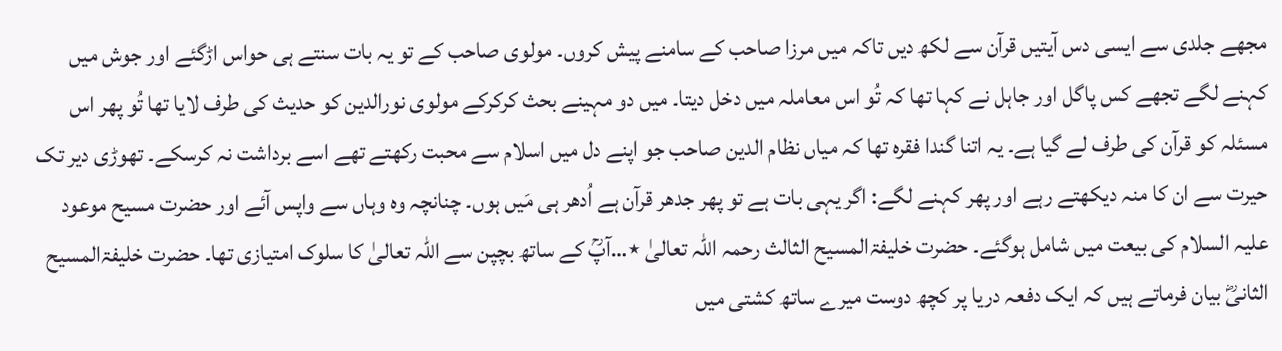مجھے جلدی سے ایسی دس آیتیں قرآن سے لکھ دیں تاکہ میں مرزا صاحب کے سامنے پیش کروں۔ مولوی صاحب کے تو یہ بات سنتے ہی حواس اڑگئے اور جوش میں کہنے لگے تجھے کس پاگل اور جاہل نے کہا تھا کہ تُو اس معاملہ میں دخل دیتا۔ میں دو مہینے بحث کرکرکے مولوی نورالدین کو حدیث کی طرف لایا تھا تُو پھر اس مسئلہ کو قرآن کی طرف لے گیا ہے۔ یہ اتنا گندا فقرہ تھا کہ میاں نظام الدین صاحب جو اپنے دل میں اسلام سے محبت رکھتے تھے اسے برداشت نہ کرسکے۔ تھوڑی دیر تک حیرت سے ان کا منہ دیکھتے رہے اور پھر کہنے لگے: اگر یہی بات ہے تو پھر جدھر قرآن ہے اُدھر ہی مَیں ہوں۔ چنانچہ وہ وہاں سے واپس آئے اور حضرت مسیح موعود علیہ السلام کی بیعت میں شامل ہوگئے۔ حضرت خلیفۃالمسیح الثالث رحمہ اللہ تعالیٰ ٭…آپؒ کے ساتھ بچپن سے اللہ تعالیٰ کا سلوک امتیازی تھا۔ حضرت خلیفۃالمسیح الثانیؓ بیان فرماتے ہیں کہ ایک دفعہ دریا پر کچھ دوست میرے ساتھ کشتی میں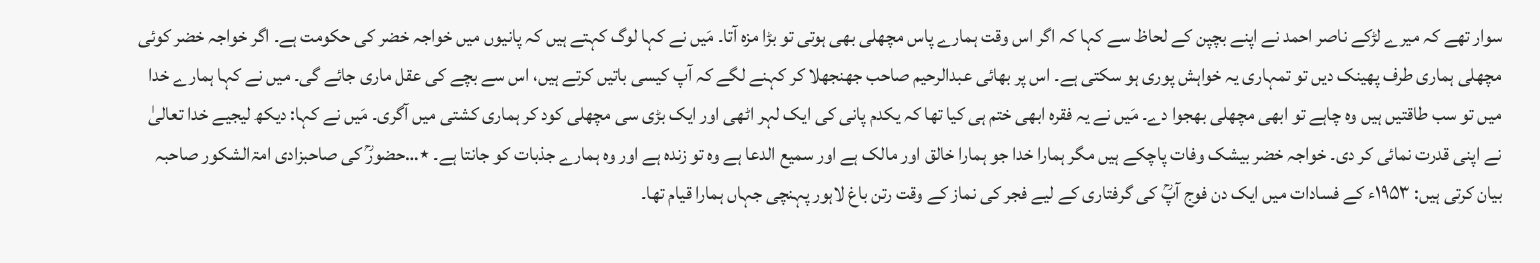سوار تھے کہ میرے لڑکے ناصر احمد نے اپنے بچپن کے لحاظ سے کہا کہ اگر اس وقت ہمارے پاس مچھلی بھی ہوتی تو بڑا مزہ آتا۔ مَیں نے کہا لوگ کہتے ہیں کہ پانیوں میں خواجہ خضر کی حکومت ہے۔ اگر خواجہ خضر کوئی مچھلی ہماری طرف پھینک دیں تو تمہاری یہ خواہش پوری ہو سکتی ہے۔ اس پر بھائی عبدالرحیم صاحب جھنجھلا کر کہنے لگے کہ آپ کیسی باتیں کرتے ہیں، اس سے بچے کی عقل ماری جائے گی۔ میں نے کہا ہمارے خدا میں تو سب طاقتیں ہیں وہ چاہے تو ابھی مچھلی بھجوا دے۔ مَیں نے یہ فقرہ ابھی ختم ہی کیا تھا کہ یکدم پانی کی ایک لہر اٹھی اور ایک بڑی سی مچھلی کود کر ہماری کشتی میں آگری۔ مَیں نے کہا: دیکھ لیجیے خدا تعالیٰ نے اپنی قدرت نمائی کر دی۔ خواجہ خضر بیشک وفات پاچکے ہیں مگر ہمارا خدا جو ہمارا خالق اور مالک ہے اور سمیع الدعا ہے وہ تو زندہ ہے اور وہ ہمارے جذبات کو جانتا ہے۔ ٭…حضورؒ کی صاحبزادی امۃالشکور صاحبہ بیان کرتی ہیں: ۱۹۵۳ء کے فسادات میں ایک دن فوج آپؒ کی گرفتاری کے لیے فجر کی نماز کے وقت رتن باغ لاہور پہنچی جہاں ہمارا قیام تھا۔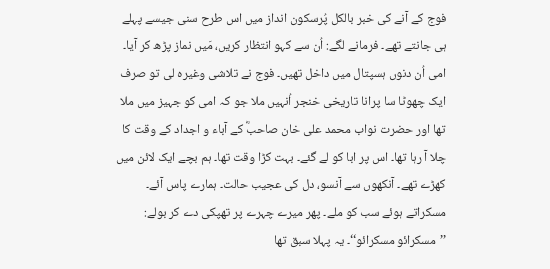فوج کے آنے کی خبر بالکل پُرسکون انداز میں اس طرح سنی جیسے پہلے ہی جانتے تھے۔ فرمانے لگے: اُن سے کہو انتظار کریں، مَیں نماز پڑھ کر آیا۔ امی اُن دنوں ہسپتال میں داخل تھیں۔ فوج نے تلاشی وغیرہ لی تو صرف ایک چھوٹا سا پرانا تاریخی خنجر اُنہیں ملا جو کہ امی کو جہیز میں ملا تھا اور حضرت نواب محمد علی خان صاحبؓ کے آباء و اجداد کے وقت کا چلا آ رہا تھا۔ اس پر ابا کو لے گئے۔ بہت کڑا وقت تھا۔ ہم بچے ایک لائن میں کھڑے تھے۔ آنکھوں سے آنسو، دل کی عجیب حالت۔ ہمارے پاس آئے۔ مسکراتے ہوئے سب کو ملے۔ پھر میرے چہرے پر تھپکی دے کر بولے: ’’مسکرائو مسکرائو‘‘۔ یہ پہلا سبق تھا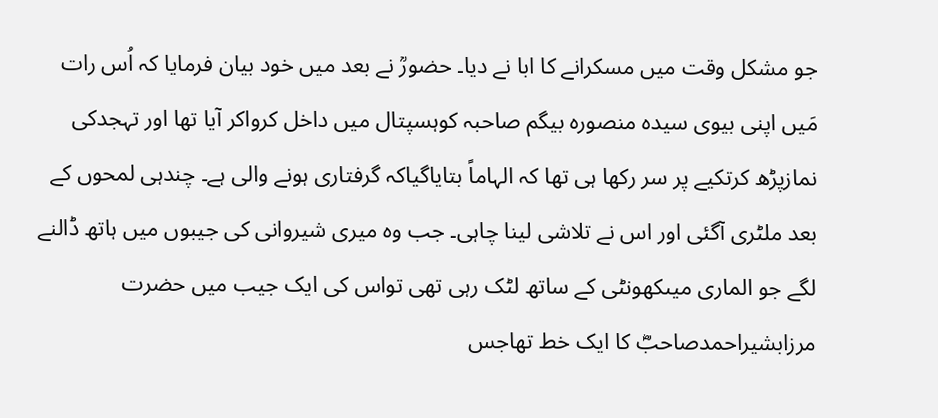جو مشکل وقت میں مسکرانے کا ابا نے دیا۔ حضورؒ نے بعد میں خود بیان فرمایا کہ اُس رات مَیں اپنی بیوی سیدہ منصورہ بیگم صاحبہ کوہسپتال میں داخل کرواکر آیا تھا اور تہجدکی نمازپڑھ کرتکیے پر سر رکھا ہی تھا کہ الہاماً بتایاگیاکہ گرفتاری ہونے والی ہے۔ چندہی لمحوں کے بعد ملٹری آگئی اور اس نے تلاشی لینا چاہی۔ جب وہ میری شیروانی کی جیبوں میں ہاتھ ڈالنے لگے جو الماری میںکھونٹی کے ساتھ لٹک رہی تھی تواس کی ایک جیب میں حضرت مرزابشیراحمدصاحبؓ کا ایک خط تھاجس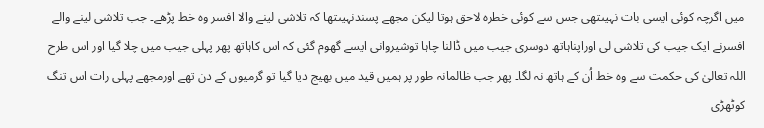میں اگرچہ کوئی ایسی بات نہیںتھی جس سے کوئی خطرہ لاحق ہوتا لیکن مجھے پسندنہیںتھا کہ تلاشی لینے والا افسر وہ خط پڑھے۔ جب تلاشی لینے والے افسرنے ایک جیب کی تلاشی لی اوراپناہاتھ دوسری جیب میں ڈالنا چاہا توشیروانی ایسے گھوم گئی کہ اس کاہاتھ پھر پہلی جیب میں چلا گیا اور اس طرح اللہ تعالیٰ کی حکمت سے وہ خط اُن کے ہاتھ نہ لگا۔ پھر جب ظالمانہ طور پر ہمیں قید میں بھیج دیا گیا تو گرمیوں کے دن تھے اورمجھے پہلی رات اس تنگ کوٹھڑی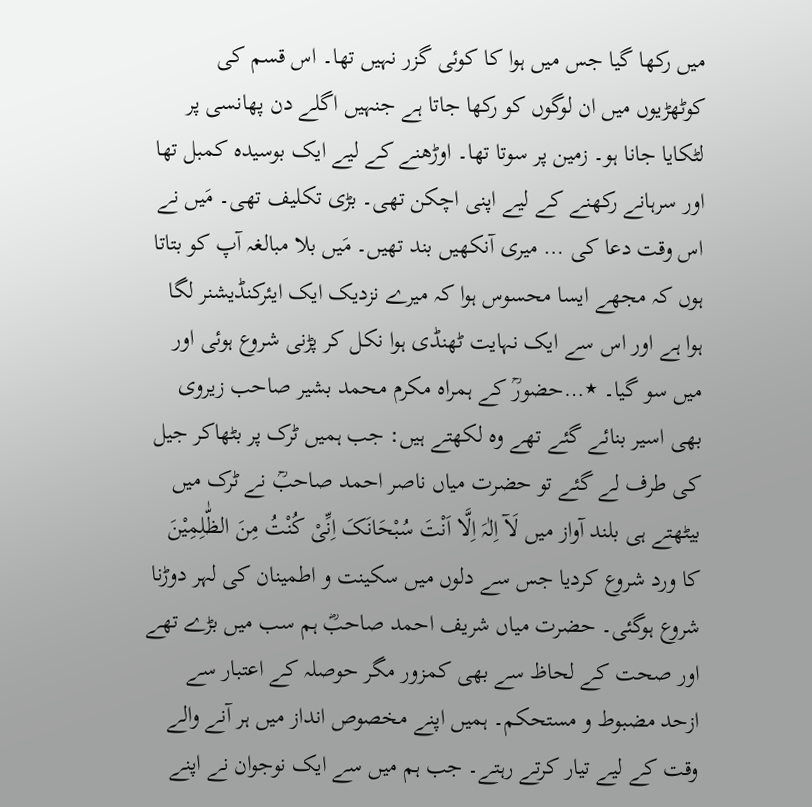میں رکھا گیا جس میں ہوا کا کوئی گزر نہیں تھا۔ اس قسم کی کوٹھڑیوں میں ان لوگوں کو رکھا جاتا ہے جنہیں اگلے دن پھانسی پر لٹکایا جانا ہو۔ زمین پر سوتا تھا۔ اوڑھنے کے لیے ایک بوسیدہ کمبل تھا اور سرہانے رکھنے کے لیے اپنی اچکن تھی۔ بڑی تکلیف تھی۔ مَیں نے اس وقت دعا کی … میری آنکھیں بند تھیں۔ مَیں بلا مبالغہ آپ کو بتاتا ہوں کہ مجھے ایسا محسوس ہوا کہ میرے نزدیک ایک ایئرکنڈیشنر لگا ہوا ہے اور اس سے ایک نہایت ٹھنڈی ہوا نکل کر پڑنی شروع ہوئی اور میں سو گیا۔ ٭…حضورؒ کے ہمراہ مکرم محمد بشیر صاحب زیروی بھی اسیر بنائے گئے تھے وہ لکھتے ہیں: جب ہمیں ٹرک پر بٹھاکر جیل کی طرف لے گئے تو حضرت میاں ناصر احمد صاحبؒ نے ٹرک میں بیٹھتے ہی بلند آواز میں لَآ اِلٰہَ اِلَّا اَنْتَ سُبْحَانَکَ اِنِّیْ کُنْتُ مِنَ الظّٰلِمِیْنَ کا ورد شروع کردیا جس سے دلوں میں سکینت و اطمینان کی لہر دوڑنا شروع ہوگئی۔ حضرت میاں شریف احمد صاحبؓ ہم سب میں بڑے تھے اور صحت کے لحاظ سے بھی کمزور مگر حوصلہ کے اعتبار سے ازحد مضبوط و مستحکم۔ ہمیں اپنے مخصوص انداز میں ہر آنے والے وقت کے لیے تیار کرتے رہتے۔ جب ہم میں سے ایک نوجوان نے اپنے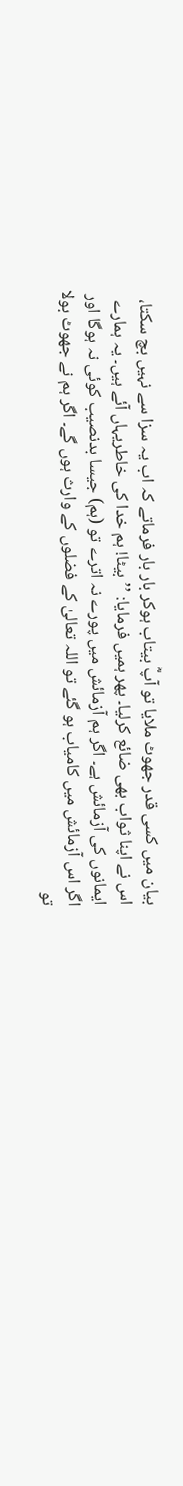بیان میں کسی قدر جھوٹ ملایا تو آپؓ بیتاب ہوکر بار بار فرماتے کہ اب یہ سزا سے نہیں بچ سکتا، اس نے اپنا ثواب بھی ضائع کرلیا۔ پھر ہمیں فرمایا: ’’بیٹا! ہم خدا کی خاطریہاں آئے ہیں۔ یہ ہمارے ایمانوں کی آزمائش ہے۔ اگر ہم آزمائش میں پورے نہ اترے تو (ہم) جیسا بدنصیب کوئی نہ ہوگا اور اگر اس آزمائش میں کامیاب ہو گئے تو اللہ تعالیٰ کے فضلوں کے وارث ہوں گے۔ اگر ہم نے جھوٹ بولا تو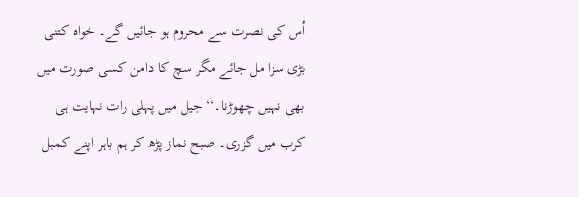اُس کی نصرت سے محروم ہو جائیں گے۔ خواہ کتنی بڑی سزا مل جائے مگر سچ کا دامن کسی صورت میں بھی نہیں چھوڑنا۔‘‘ جیل میں پہلی رات نہایت ہی کرب میں گزری۔ صبح نماز پڑھ کر ہم باہر اپنے کمبل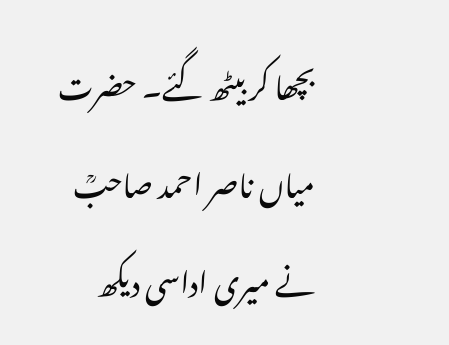بچھا کر بیٹھ گئے۔ حضرت میاں ناصر احمد صاحبؒ نے میری اداسی دیکھ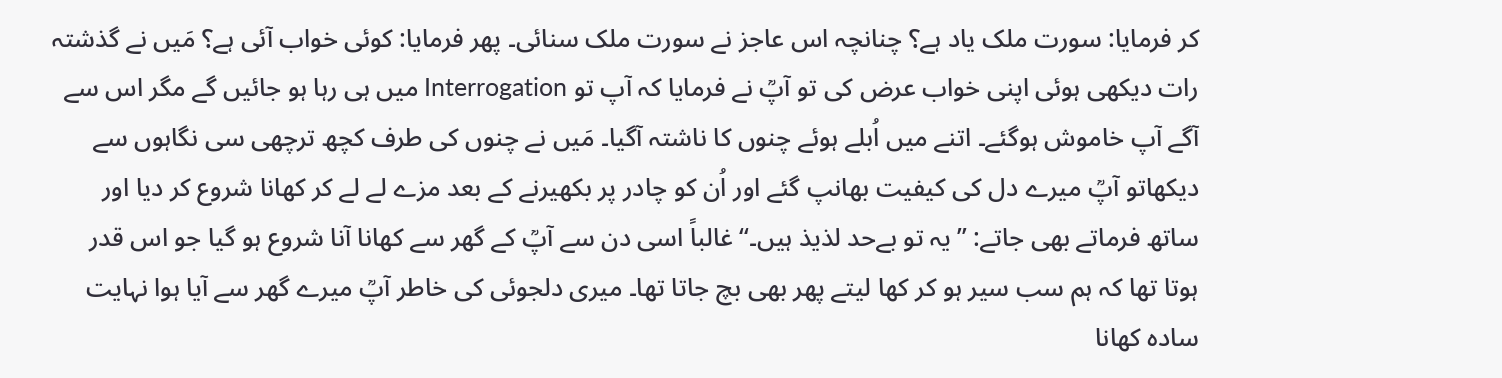کر فرمایا: سورت ملک یاد ہے؟ چنانچہ اس عاجز نے سورت ملک سنائی۔ پھر فرمایا: کوئی خواب آئی ہے؟ مَیں نے گذشتہ رات دیکھی ہوئی اپنی خواب عرض کی تو آپؒ نے فرمایا کہ آپ تو Interrogation میں ہی رہا ہو جائیں گے مگر اس سے آگے آپ خاموش ہوگئے۔ اتنے میں اُبلے ہوئے چنوں کا ناشتہ آگیا۔ مَیں نے چنوں کی طرف کچھ ترچھی سی نگاہوں سے دیکھاتو آپؒ میرے دل کی کیفیت بھانپ گئے اور اُن کو چادر پر بکھیرنے کے بعد مزے لے لے کر کھانا شروع کر دیا اور ساتھ فرماتے بھی جاتے: ’’یہ تو بےحد لذیذ ہیں۔‘‘غالباً اسی دن سے آپؒ کے گھر سے کھانا آنا شروع ہو گیا جو اس قدر ہوتا تھا کہ ہم سب سیر ہو کر کھا لیتے پھر بھی بچ جاتا تھا۔ میری دلجوئی کی خاطر آپؒ میرے گھر سے آیا ہوا نہایت سادہ کھانا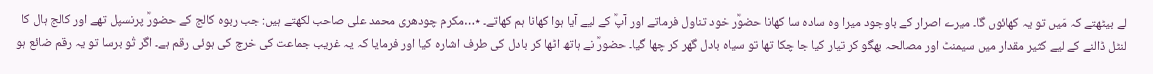لے بیٹھتے کہ مَیں تو یہ کھائوں گا۔ میرے اصرار کے باوجود میرا وہ سادہ سا کھانا حضوؒر خود تناول فرماتے اور آپؒ کے لیے آیا ہوا کھانا ہم کھاتے۔ ٭…مکرم چودھری محمد علی صاحب لکھتے ہیں: جب ربوہ کالج کے حضورؒ پرنسپل تھے اور کالج ہال کا لنٹل ڈالنے کے لیے کثیر مقدار میں سیمنٹ اور مصالحہ بھگو کر تیار کیا جا چکا تھا تو سیاہ بادل گھر کر چھا گیا۔ حضورؒ نے ہاتھ اٹھا کر بادل کی طرف اشارہ کیا اور فرمایا کہ یہ غریب جماعت کی خرچ کی ہوئی رقم ہے۔ اگر تُو برسا تو یہ رقم ضائع ہو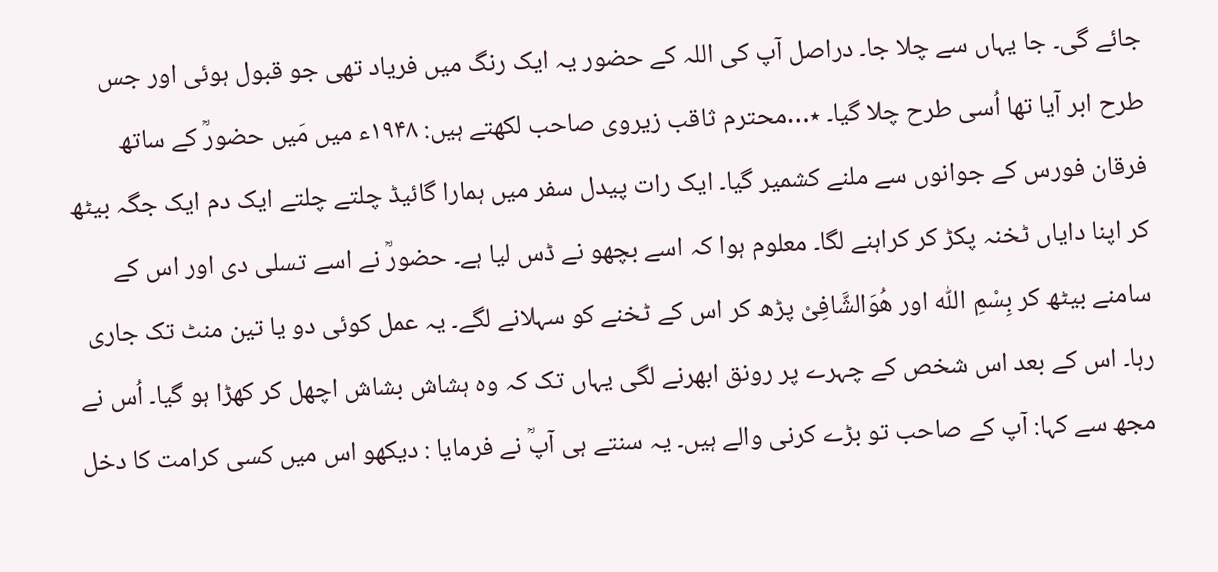جائے گی۔ جا یہاں سے چلا جا۔ دراصل آپ کی اللہ کے حضور یہ ایک رنگ میں فریاد تھی جو قبول ہوئی اور جس طرح ابر آیا تھا اُسی طرح چلا گیا۔ ٭…محترم ثاقب زیروی صاحب لکھتے ہیں: ۱۹۴۸ء میں مَیں حضورؒ کے ساتھ فرقان فورس کے جوانوں سے ملنے کشمیر گیا۔ ایک رات پیدل سفر میں ہمارا گائیڈ چلتے چلتے ایک دم ایک جگہ بیٹھ کر اپنا دایاں ٹخنہ پکڑ کر کراہنے لگا۔ معلوم ہوا کہ اسے بچھو نے ڈس لیا ہے۔ حضورؒ نے اسے تسلی دی اور اس کے سامنے بیٹھ کر بِسْمِ اللّٰہ اور ھُوَالشَّافِیْ پڑھ کر اس کے ٹخنے کو سہلانے لگے۔ یہ عمل کوئی دو یا تین منٹ تک جاری رہا۔ اس کے بعد اس شخص کے چہرے پر رونق ابھرنے لگی یہاں تک کہ وہ ہشاش بشاش اچھل کر کھڑا ہو گیا۔ اُس نے مجھ سے کہا: آپ کے صاحب تو بڑے کرنی والے ہیں۔ یہ سنتے ہی آپؒ نے فرمایا : دیکھو اس میں کسی کرامت کا دخل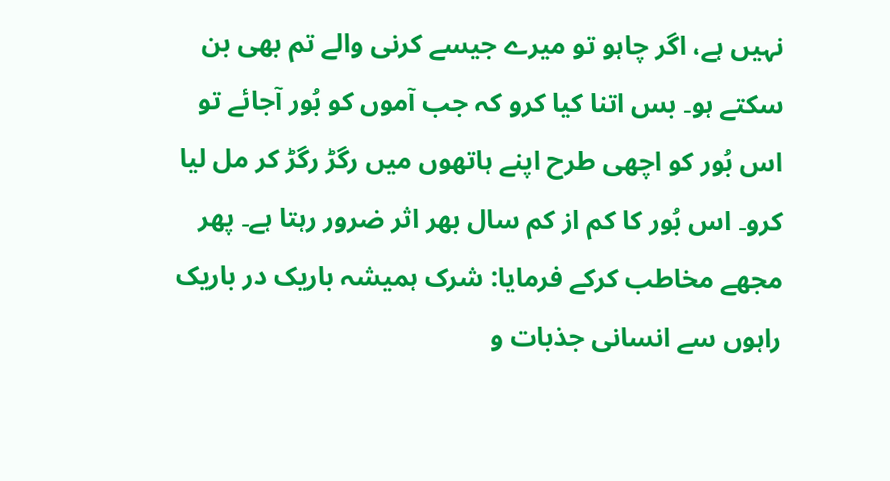نہیں ہے، اگر چاہو تو میرے جیسے کرنی والے تم بھی بن سکتے ہو۔ بس اتنا کیا کرو کہ جب آموں کو بُور آجائے تو اس بُور کو اچھی طرح اپنے ہاتھوں میں رگڑ رگڑ کر مل لیا کرو۔ اس بُور کا کم از کم سال بھر اثر ضرور رہتا ہے۔ پھر مجھے مخاطب کرکے فرمایا: شرک ہمیشہ باریک در باریک راہوں سے انسانی جذبات و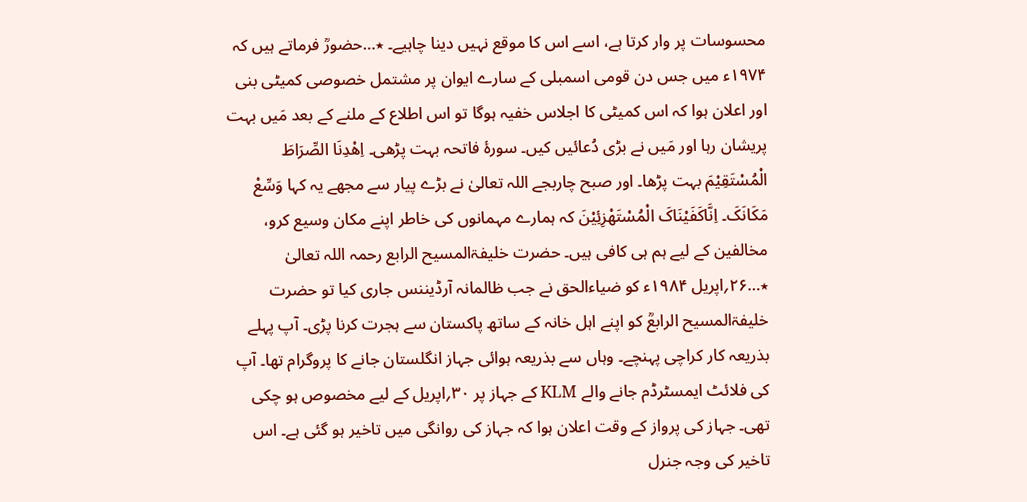محسوسات پر وار کرتا ہے، اسے اس کا موقع نہیں دینا چاہیے۔ ٭…حضورؒ فرماتے ہیں کہ ۱۹۷۴ء میں جس دن قومی اسمبلی کے سارے ایوان پر مشتمل خصوصی کمیٹی بنی اور اعلان ہوا کہ اس کمیٹی کا اجلاس خفیہ ہوگا تو اس اطلاع کے ملنے کے بعد مَیں بہت پریشان رہا اور مَیں نے بڑی دُعائیں کیں۔ سورۂ فاتحہ بہت پڑھی۔ اِھْدِنَا الصِّرَاطَ الْمُسْتَقِیْمَ بہت پڑھا۔ اور صبح چاربجے اللہ تعالیٰ نے بڑے پیار سے مجھے یہ کہا وَسِّعْ مَکَانَکَ۔ اِنَّاکَفَیْنَاکَ الْمُسْتَھْزِئِیْنَ کہ ہمارے مہمانوں کی خاطر اپنے مکان وسیع کرو، مخالفین کے لیے ہم ہی کافی ہیں۔ حضرت خلیفۃالمسیح الرابع رحمہ اللہ تعالیٰ ٭…۲۶؍اپریل ۱۹۸۴ء کو ضیاءالحق نے جب ظالمانہ آرڈیننس جاری کیا تو حضرت خلیفۃالمسیح الرابعؒ کو اپنے اہل خانہ کے ساتھ پاکستان سے ہجرت کرنا پڑی۔ آپ پہلے بذریعہ کار کراچی پہنچے۔ وہاں سے بذریعہ ہوائی جہاز انگلستان جانے کا پروگرام تھا۔ آپ کی فلائٹ ایمسٹرڈم جانے والے KLM کے جہاز پر ۳۰؍اپریل کے لیے مخصوص ہو چکی تھی۔ جہاز کی پرواز کے وقت اعلان ہوا کہ جہاز کی روانگی میں تاخیر ہو گئی ہے۔ اس تاخیر کی وجہ جنرل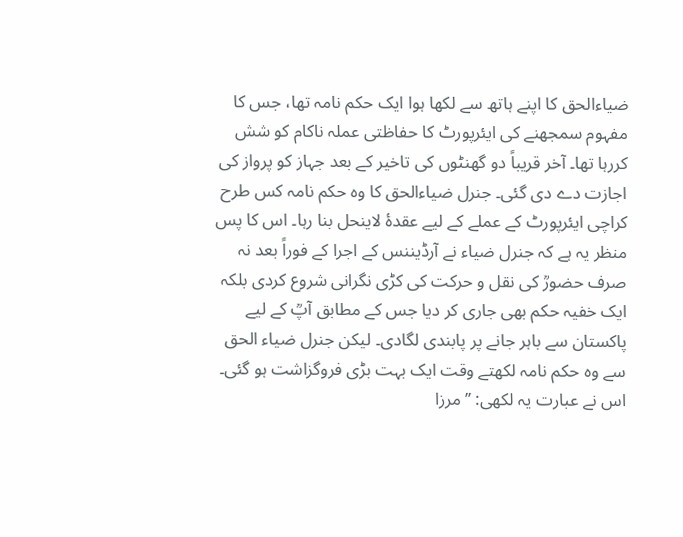ضیاءالحق کا اپنے ہاتھ سے لکھا ہوا ایک حکم نامہ تھا، جس کا مفہوم سمجھنے کی ایئرپورٹ کا حفاظتی عملہ ناکام کو شش کررہا تھا۔ آخر قریباً دو گھنٹوں کی تاخیر کے بعد جہاز کو پرواز کی اجازت دے دی گئی۔ جنرل ضیاءالحق کا وہ حکم نامہ کس طرح کراچی ایئرپورٹ کے عملے کے لیے عقدۂ لاینحل بنا رہا۔ اس کا پس منظر یہ ہے کہ جنرل ضیاء نے آرڈیننس کے اجرا کے فوراً بعد نہ صرف حضورؒ کی نقل و حرکت کی کڑی نگرانی شروع کردی بلکہ ایک خفیہ حکم بھی جاری کر دیا جس کے مطابق آپؒ کے لیے پاکستان سے باہر جانے پر پابندی لگادی۔ لیکن جنرل ضیاء الحق سے وہ حکم نامہ لکھتے وقت ایک بہت بڑی فروگزاشت ہو گئی۔ اس نے عبارت یہ لکھی: ’’مرزا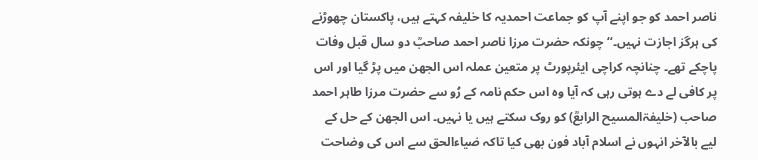ناصر احمد کو جو اپنے آپ کو جماعت احمدیہ کا خلیفہ کہتے ہیں، پاکستان چھوڑنے کی ہرگز اجازت نہیں۔‘‘ چونکہ حضرت مرزا ناصر احمد صاحبؒ دو سال قبل وفات پاچکے تھے۔ چنانچہ کراچی ایئرپورٹ پر متعین عملہ اس الجھن میں پڑ گیا اور اس پر کافی لے دے ہوتی رہی کہ آیا وہ اس حکم نامہ کے رُو سے حضرت مرزا طاہر احمد صاحب (خلیفۃالمسیح الرابعؒ) کو روک سکتے ہیں یا نہیں۔ اس الجھن کے حل کے لیے بالآخر انہوں نے اسلام آباد فون بھی کیا تاکہ ضیاءالحق سے اس کی وضاحت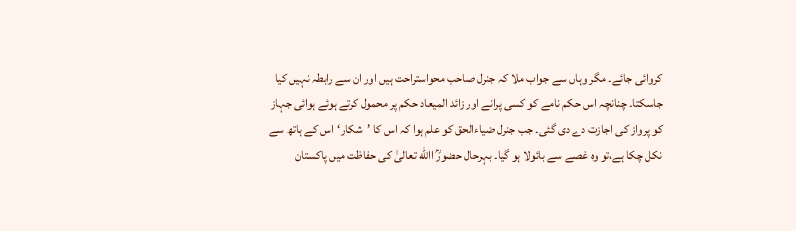کروائی جائے۔ مگر وہاں سے جواب ملا کہ جنرل صاحب محواستراحت ہیں اور ان سے رابطہ نہیں کیا جاسکتا۔ چنانچہ اس حکم نامے کو کسی پرانے اور زائد المیعاد حکم پر محمول کرتے ہوئے ہوائی جہاز کو پرواز کی اجازت دے دی گئی۔ جب جنرل ضیاءالحق کو علم ہوا کہ اس کا ’شکار‘اس کے ہاتھ سے نکل چکا ہے،تو وہ غصے سے بائولا ہو گیا۔ بہرحال حضورؒ االله تعالیٰ کی حفاظت میں پاکستان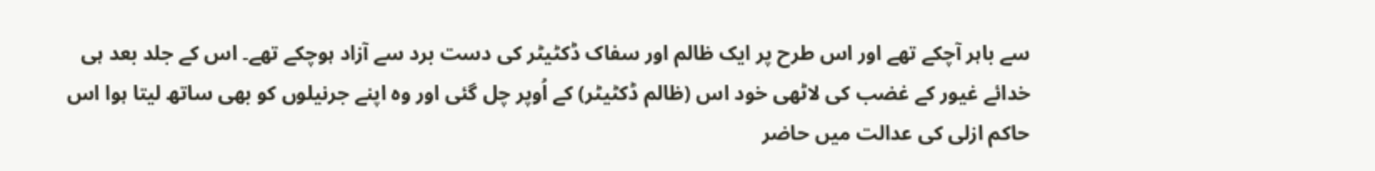سے باہر آچکے تھے اور اس طرح پر ایک ظالم اور سفاک ڈکٹیٹر کی دست برد سے آزاد ہوچکے تھے۔ اس کے جلد بعد ہی خدائے غیور کے غضب کی لاٹھی خود اس (ظالم ڈکٹیٹر) کے اُوپر چل گئی اور وہ اپنے جرنیلوں کو بھی ساتھ لیتا ہوا اس حاکم ازلی کی عدالت میں حاضر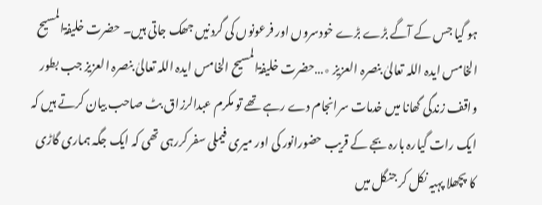ہو گیا جس کے آگے بڑے بڑے خودسروں اور فرعونوں کی گردنیں جھک جاتی ہیں۔ حضرت خلیفۃالمسیح الخامس ایدہ اللہ تعالیٰ بنصرہ العزیز ٭…حضرت خلیفۃالمسیح الخامس ایدہ اللہ تعالیٰ بنصرہ العزیز جب بطور واقف زندگی گھانا میں خدمات سرانجام دے رہے تھے تو مکرم عبدالرزاق بٹ صاحب بیان کرتے ہیں کہ ایک رات گیارہ بارہ بجے کے قریب حضورانور کی اور میری فیملی سفر کررہی تھی کہ ایک جگہ ہماری گاڑی کا پچھلا پہیہ نکل کر جنگل میں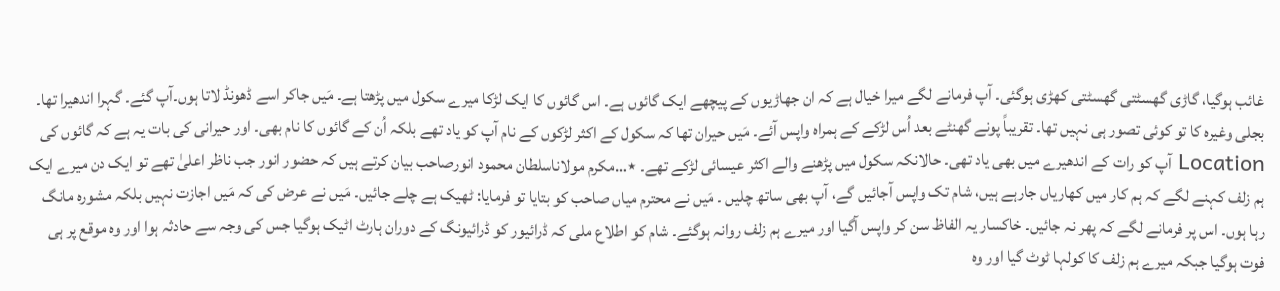غائب ہوگیا، گاڑی گھسٹتی گھسٹتی کھڑی ہوگئی۔ آپ فرمانے لگے میرا خیال ہے کہ ان جھاڑیوں کے پیچھے ایک گائوں ہے۔ اس گائوں کا ایک لڑکا میرے سکول میں پڑھتا ہے۔ مَیں جاکر اسے ڈھونڈ لاتا ہوں۔آپ گئے۔ گہرا اندھیرا تھا۔ بجلی وغیرہ کا تو کوئی تصور ہی نہیں تھا۔ تقریباً پونے گھنٹے بعد اُس لڑکے کے ہمراہ واپس آئے۔ مَیں حیران تھا کہ سکول کے اکثر لڑکوں کے نام آپ کو یاد تھے بلکہ اُن کے گائوں کا نام بھی۔ اور حیرانی کی بات یہ ہے کہ گائوں کی Location آپ کو رات کے اندھیرے میں بھی یاد تھی۔ حالانکہ سکول میں پڑھنے والے اکثر عیسائی لڑکے تھے۔ ٭…مکرم مولاناسلطان محمود انورصاحب بیان کرتے ہیں کہ حضور انور جب ناظر اعلیٰ تھے تو ایک دن میرے ایک ہم زلف کہنے لگے کہ ہم کار میں کھاریاں جارہے ہیں، شام تک واپس آجائیں گے، آپ بھی ساتھ چلیں ۔ مَیں نے محترم میاں صاحب کو بتایا تو فرمایا: ٹھیک ہے چلے جائیں۔ مَیں نے عرض کی کہ مَیں اجازت نہیں بلکہ مشورہ مانگ رہا ہوں۔ اس پر فرمانے لگے کہ پھر نہ جائیں۔ خاکسار یہ الفاظ سن کر واپس آگیا اور میرے ہم زلف روانہ ہوگئے۔ شام کو اطلاع ملی کہ ڈرائیور کو ڈرائیونگ کے دوران ہارٹ اٹیک ہوگیا جس کی وجہ سے حادثہ ہوا اور وہ موقع پر ہی فوت ہوگیا جبکہ میرے ہم زلف کا کولہا ٹوٹ گیا اور وہ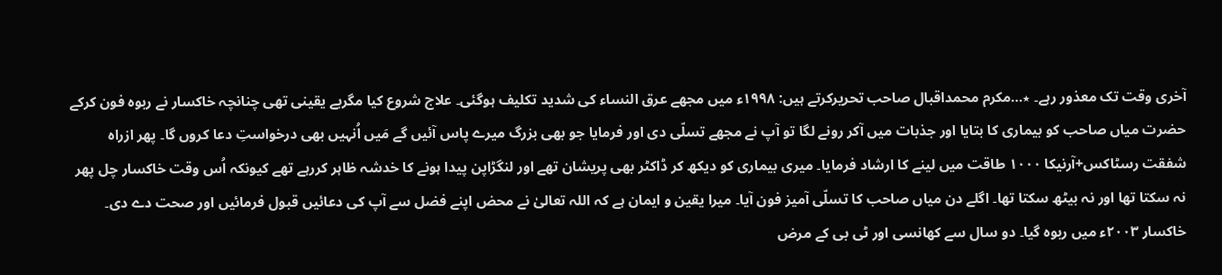آخری وقت تک معذور رہے۔ ٭…مکرم محمداقبال صاحب تحریرکرتے ہیں: ۱۹۹۸ء میں مجھے عرق النساء کی شدید تکلیف ہوگئی۔ علاج شروع کیا مگربے یقینی تھی چنانچہ خاکسار نے ربوہ فون کرکے حضرت میاں صاحب کو بیماری کا بتایا اور جذبات میں آکر رونے لگا تو آپ نے مجھے تسلّی دی اور فرمایا جو بھی بزرگ میرے پاس آئیں گے مَیں اُنہیں بھی درخواستِ دعا کروں گا۔ پھر ازراہ شفقت رسٹاکس+آرنیکا ۱۰۰۰ طاقت میں لینے کا ارشاد فرمایا۔ میری بیماری کو دیکھ کر ڈاکٹر بھی پریشان تھے اور لنگڑاپن پیدا ہونے کا خدشہ ظاہر کررہے تھے کیونکہ اُس وقت خاکسار چل پھر نہ سکتا تھا اور نہ بیٹھ سکتا تھا۔ اگلے دن میاں صاحب کا تسلّی آمیز فون آیا۔ میرا یقین و ایمان ہے کہ اللہ تعالیٰ نے محض اپنے فضل سے آپ کی دعائیں قبول فرمائیں اور صحت دے دی۔ خاکسار ۲۰۰۳ء میں ربوہ گیا۔ دو سال سے کھانسی اور ٹی بی کے مرض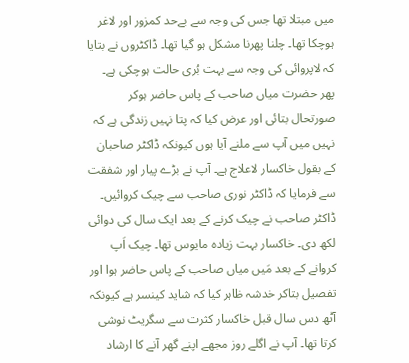میں مبتلا تھا جس کی وجہ سے بےحد کمزور اور لاغر ہوچکا تھا۔ چلنا پھرنا مشکل ہو گیا تھا۔ ڈاکٹروں نے بتایا کہ لاپروائی کی وجہ سے بہت بُری حالت ہوچکی ہے۔ پھر حضرت میاں صاحب کے پاس حاضر ہوکر صورتحال بتائی اور عرض کیا کہ پتا نہیں زندگی ہے کہ نہیں میں آپ سے ملنے آیا ہوں کیونکہ ڈاکٹر صاحبان کے بقول خاکسار لاعلاج ہے۔ آپ نے بڑے پیار اور شفقت سے فرمایا کہ ڈاکٹر نوری صاحب سے چیک کروائیں۔ ڈاکٹر صاحب نے چیک کرنے کے بعد ایک سال کی دوائی لکھ دی۔ خاکسار بہت زیادہ مایوس تھا۔ چیک اَپ کروانے کے بعد مَیں میاں صاحب کے پاس حاضر ہوا اور تفصیل بتاکر خدشہ ظاہر کیا کہ شاید کینسر ہے کیونکہ آٹھ دس سال قبل خاکسار کثرت سے سگریٹ نوشی کرتا تھا۔ آپ نے اگلے روز مجھے اپنے گھر آنے کا ارشاد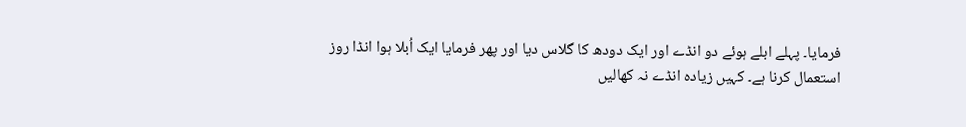فرمایا۔ پہلے ابلے ہوئے دو انڈے اور ایک دودھ کا گلاس دیا اور پھر فرمایا ایک اُبلا ہوا انڈا روز استعمال کرنا ہے۔ کہیں زیادہ انڈے نہ کھالیں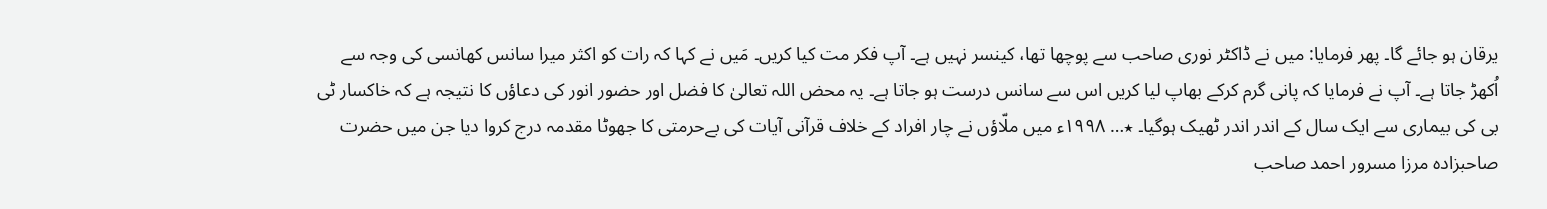یرقان ہو جائے گا۔ پھر فرمایا: میں نے ڈاکٹر نوری صاحب سے پوچھا تھا، کینسر نہیں ہے۔ آپ فکر مت کیا کریں۔ مَیں نے کہا کہ رات کو اکثر میرا سانس کھانسی کی وجہ سے اُکھڑ جاتا ہے۔ آپ نے فرمایا کہ پانی گرم کرکے بھاپ لیا کریں اس سے سانس درست ہو جاتا ہے۔ یہ محض اللہ تعالیٰ کا فضل اور حضور انور کی دعاؤں کا نتیجہ ہے کہ خاکسار ٹی بی کی بیماری سے ایک سال کے اندر اندر ٹھیک ہوگیا۔ ٭… ۱۹۹۸ء میں ملّاؤں نے چار افراد کے خلاف قرآنی آیات کی بےحرمتی کا جھوٹا مقدمہ درج کروا دیا جن میں حضرت صاحبزادہ مرزا مسرور احمد صاحب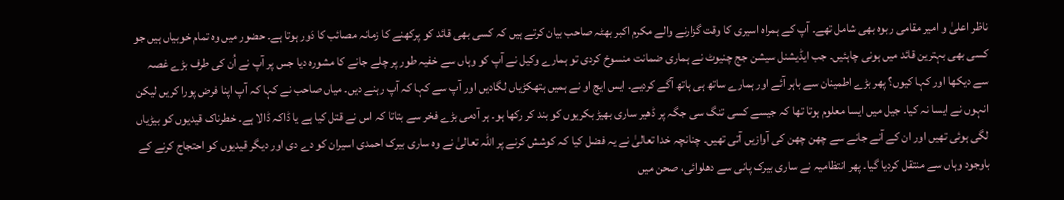ناظر اعلیٰ و امیر مقامی ربوہ بھی شامل تھے۔ آپ کے ہمراہ اسیری کا وقت گزارنے والے مکرم اکبر بھٹہ صاحب بیان کرتے ہیں کہ کسی بھی قائد کو پرکھنے کا زمانہ مصائب کا دَور ہوتا ہے۔ حضور میں وہ تمام خوبیاں ہیں جو کسی بھی بہترین قائد میں ہونی چاہئیں۔ جب ایڈیشنل سیشن جج چنیوٹ نے ہماری ضمانت منسوخ کردی تو ہمارے وکیل نے آپ کو وہاں سے خفیہ طور پر چلے جانے کا مشورہ دیا جس پر آپ نے اُن کی طرف بڑے غصہ سے دیکھا اور کہا کیوں؟ پھر بڑے اطمینان سے باہر آئے اور ہمارے ساتھ ہی ہاتھ آگے کردیے۔ ایس ایچ او نے ہمیں ہتھکڑیاں لگادیں اور آپ سے کہا کہ آپ رہنے دیں۔ میاں صاحب نے کہا کہ آپ اپنا فرض پورا کریں لیکن انہوں نے ایسا نہ کیا۔ جیل میں ایسا معلوم ہوتا تھا کہ جیسے کسی تنگ سی جگہ پر ڈھیر ساری بھیڑ بکریوں کو بند کر رکھا ہو۔ ہر آدمی بڑے فخر سے بتاتا کہ اس نے قتل کیا ہے یا ڈاکہ ڈالا ہے۔ خطرناک قیدیوں کو بیڑیاں لگی ہوئی تھیں اور ان کے آنے جانے سے چھن چھن کی آوازیں آتی تھیں۔ چنانچہ خدا تعالیٰ نے یہ فضل کیا کہ کوشش کرنے پر اللہ تعالیٰ نے وہ ساری بیرک احمدی اسیران کو دے دی اور دیگر قیدیوں کو احتجاج کرنے کے باوجود وہاں سے منتقل کردیا گیا۔ پھر انتظامیہ نے ساری بیرک پانی سے دھلوائی، صحن میں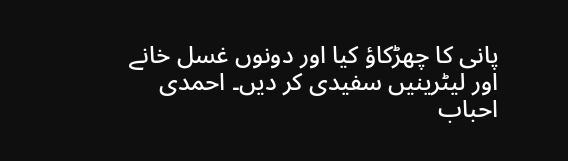پانی کا چھڑکاؤ کیا اور دونوں غسل خانے اور لیٹرینیں سفیدی کر دیں۔ احمدی احباب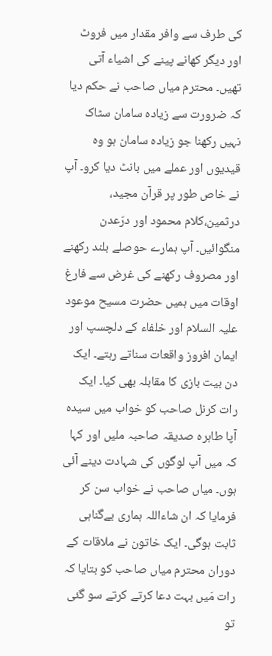کی طرف سے وافر مقدار میں فروٹ اور دیگر کھانے پینے کی اشیاء آتی تھیں۔ محترم میاں صاحب نے حکم دیا کہ ضرورت سے زیادہ سامان سٹاک نہیں رکھنا جو زیادہ سامان ہو وہ قیدیوں اور عملے میں بانٹ دیا کرو۔ آپ نے خاص طور پر قرآن مجید، درثمین،کلام محمود اور درّعدن منگوائیں۔ آپ ہمارے حوصلے بلند رکھنے اور مصروف رکھنے کی غرض سے فارغ اوقات میں ہمیں حضرت مسیح موعود علیہ السلام اور خلفاء کے دلچسپ اور ایمان افروز واقعات سناتے رہتے۔ ایک دن بیت بازی کا مقابلہ بھی کیا۔ ایک رات کرنل صاحب کو خواب میں سیدہ آپا طاہرہ صدیقہ صاحبہ ملیں اور کہا کہ میں آپ لوگوں کی شہادت دینے آئی ہوں۔ میاں صاحب نے خواب سن کر فرمایا کہ ان شاءاللہ ہماری بےگناہی ثابت ہوگی۔ ایک خاتون نے ملاقات کے دوران محترم میاں صاحب کو بتایا کہ رات مَیں بہت دعا کرتے کرتے سو گئی تو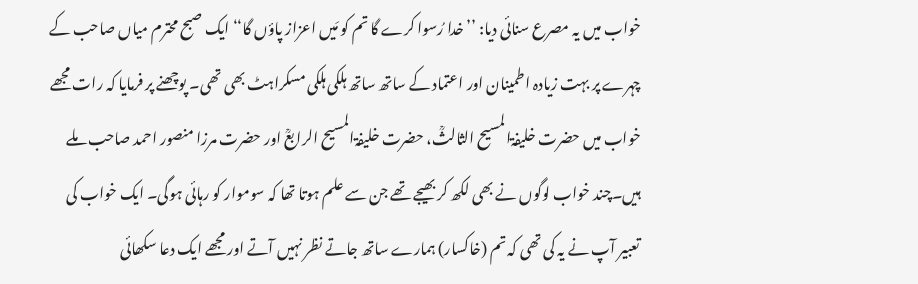خواب میں یہ مصرع سنائی دیا: ’’خدا رُسوا کرے گا تم کو مَیں اعزاز پاؤں گا‘‘ ایک صبح محترم میاں صاحب کے چہرے پر بہت زیادہ اطمینان اور اعتماد کے ساتھ ساتھ ہلکی ہلکی مسکراہٹ بھی تھی۔ پوچھنے پر فرمایا کہ رات مجھے خواب میں حضرت خلیفۃالمسیح الثالثؒ، حضرت خلیفۃالمسیح الرابعؒ اور حضرت مرزا منصور احمد صاحب ملے ہیں۔چند خواب لوگوں نے بھی لکھ کر بھیجے تھے جن سے علم ہوتا تھا کہ سوموار کو رہائی ہوگی۔ ایک خواب کی تعبیر آپ نے یہ کی تھی کہ تم (خاکسار) ہمارے ساتھ جاتے نظر نہیں آتے اور مجھے ایک دعا سکھائی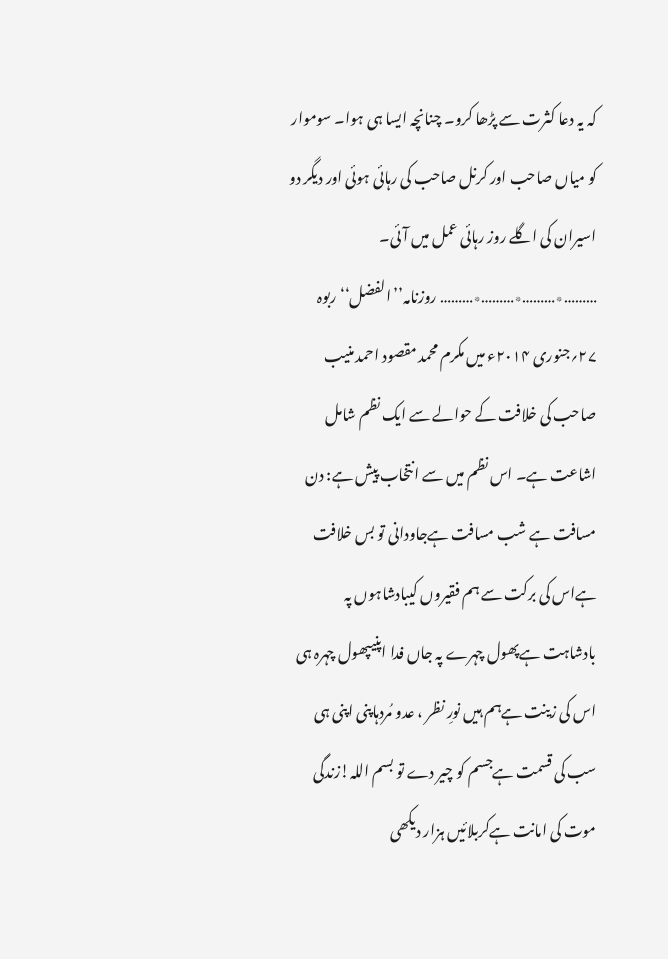کہ یہ دعا کثرت سے پڑھا کرو۔ چنانچہ ایسا ہی ہوا۔ سوموار کو میاں صاحب اور کرنل صاحب کی رہائی ہوئی اور دیگر دو اسیران کی اگلے روز رہائی عمل میں آئی۔ ………٭………٭………٭……… روزنامہ’’الفضل‘‘ربوہ ۲۷؍جنوری ۲۰۱۴ء میں مکرم محمد مقصود احمد منیب صاحب کی خلافت کے حوالے سے ایک نظم شامل اشاعت ہے۔ اس نظم میں سے انتخاب پیش ہے: دن مسافت ہے شب مسافت ہےجاودانی تو بس خلافت ہےاس کی برکت سے ہم فقیروں کیبادشاہوں پہ بادشاہت ہےپھول چہرے پہ جاں فدا اپنیپھول چہرہ ہی اس کی زینت ہےہم ہیں نورِ نظر ، عدو مُردہاپنی اپنی ہی سب کی قسمت ہےجسم کو چیر دے تو بسم اللہ!زندگی موت کی امانت ہےکربلائیں ہزار دیکھی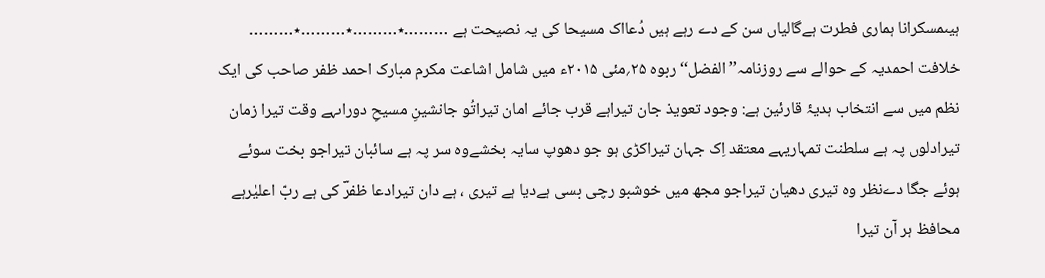ہیںمسکرانا ہماری فطرت ہےگالیاں سن کے دے رہے ہیں دُعااک مسیحا کی یہ نصیحت ہے ………٭………٭………٭……… خلافت احمدیہ کے حوالے سے روزنامہ’’الفضل‘‘ربوہ ۲۵؍مئی ۲۰۱۵ء میں شامل اشاعت مکرم مبارک احمد ظفر صاحب کی ایک نظم میں سے انتخاب ہدیۂ قارئین ہے: وجود تعویذ جان تیراہے قرب جائے امان تیراتُو جانشینِ مسیحِ دوراںہے وقت تیرا زمان تیرادلوں پہ ہے سلطنت تمہاریہے معتقد اِک جہان تیراکڑی ہو جو دھوپ سایہ بخشےوہ سر پہ ہے سائبان تیراجو بخت سوئے ہوئے جگا دےنظر وہ تیری دھیان تیراجو مجھ میں خوشبو رچی بسی ہےدیا ہے تیری ، ہے دان تیرادعا ظفرؔ کی ہے ربّ اعلیٰرہے محافظ ہر آن تیرا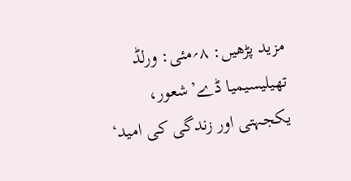مزید پڑھیں: ۸؍مئی: ورلڈ تھیلیسیمیا ڈے’شعور، یکجہتی اور زندگی کی امید‘